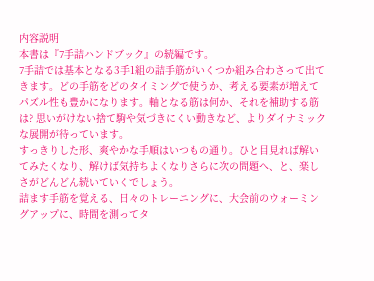内容説明
本書は『7手詰ハンドブック』の続編です。
7手詰では基本となる3手1組の詰手筋がいくつか組み合わさって出てきます。どの手筋をどのタイミングで使うか、考える要素が増えてパズル性も豊かになります。軸となる筋は何か、それを補助する筋は? 思いがけない捨て駒や気づきにくい動きなど、よりダイナミックな展開が待っています。
すっきりした形、爽やかな手順はいつもの通り。ひと目見れば解いてみたくなり、解けば気持ちよくなりさらに次の問題へ、と、楽しさがどんどん続いていくでしょう。
詰ます手筋を覚える、日々のトレーニングに、大会前のウォーミングアップに、時間を測ってタ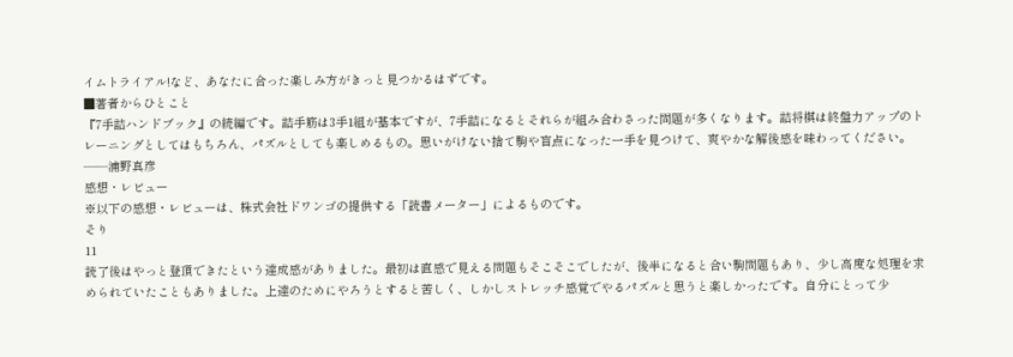イムトライアル!など、あなたに合った楽しみ方がきっと見つかるはずです。
■著者からひとこと
『7手詰ハンドブック』の続編です。詰手筋は3手1組が基本ですが、7手詰になるとそれらが組み合わさった問題が多くなります。詰将棋は終盤力アップのトレーニングとしてはもちろん、パズルとしても楽しめるもの。思いがけない捨て駒や盲点になった一手を見つけて、爽やかな解後感を味わってください。――浦野真彦
感想・レビュー
※以下の感想・レビューは、株式会社ドワンゴの提供する「読書メーター」によるものです。
そり
11
読了後はやっと登頂できたという達成感がありました。最初は直感で見える問題もそこそこでしたが、後半になると合い駒問題もあり、少し高度な処理を求められていたこともありました。上達のためにやろうとすると苦しく、しかしストレッチ感覚でやるパズルと思うと楽しかったです。自分にとって少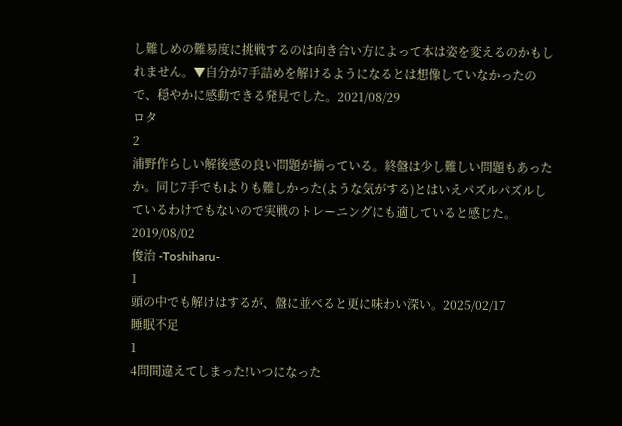し難しめの難易度に挑戦するのは向き合い方によって本は姿を変えるのかもしれません。▼自分が7手詰めを解けるようになるとは想像していなかったので、穏やかに感動できる発見でした。2021/08/29
ロタ
2
浦野作らしい解後感の良い問題が揃っている。終盤は少し難しい問題もあったか。同じ7手でもIよりも難しかった(ような気がする)とはいえパズルパズルしているわけでもないので実戦のトレーニングにも適していると感じた。2019/08/02
俊治 -Toshiharu-
1
頭の中でも解けはするが、盤に並べると更に味わい深い。2025/02/17
睡眠不足
1
4問間違えてしまった!いつになった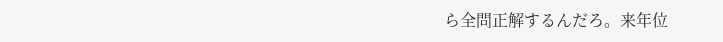ら全問正解するんだろ。来年位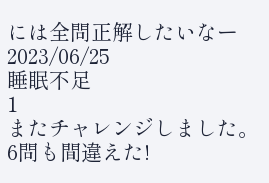には全問正解したいなー2023/06/25
睡眠不足
1
またチャレンジしました。6問も間違えた!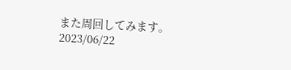また周回してみます。2023/06/22